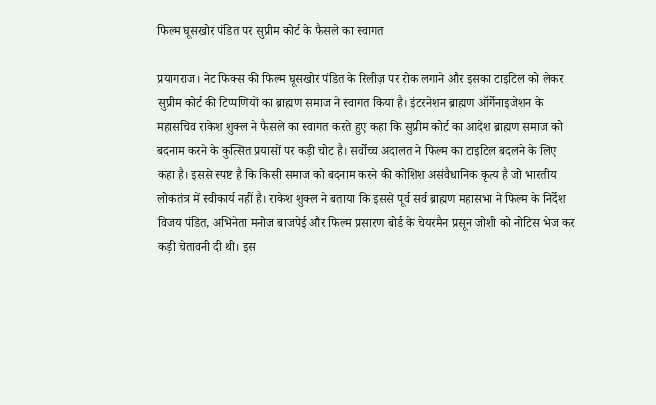फिल्म घूसखोर पंडित पर सुप्रीम कोर्ट के फैसले का स्वागत

प्रयागराज। नेट फिक्स की फिल्म घूसखोर पंडित के रिलीज़ पर रोक लगाने और इसका टाइटिल को लेकर सुप्रीम कोर्ट की टिप्पणियों का ब्राह्मण समाज ने स्वागत किया है। इंटरनेशन ब्राह्मण ऑर्गेनाइजेशन के महासचिव राकेश शुक्ल ने फैसले का स्वागत करते हुए कहा कि सुप्रीम कोर्ट का आदेश ब्राह्मण समाज को बदनाम करने के कुत्सित प्रयासों पर कड़ी चोट है। सर्वोच्च अदालत ने फिल्म का टाइटिल बदलने के लिए कहा है। इससे स्पष्ट है कि किसी समाज को बदनाम करने की कोशिश असंवैधानिक कृत्य है जो भारतीय लोकतंत्र में स्वीकार्य नहीं है। राकेश शुक्ल ने बताया कि इससे पूर्व सर्व ब्राह्मण महासभा ने फिल्म के निर्देश विजय पंडित, अभिनेता मनोज बाजपेई और फिल्म प्रसारण बोर्ड के चेयरमैन प्रसून जोशी को नोटिस भेज कर कड़ी चेतावनी दी थी। इस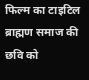फिल्म का टाइटिल ब्राह्मण समाज की छवि को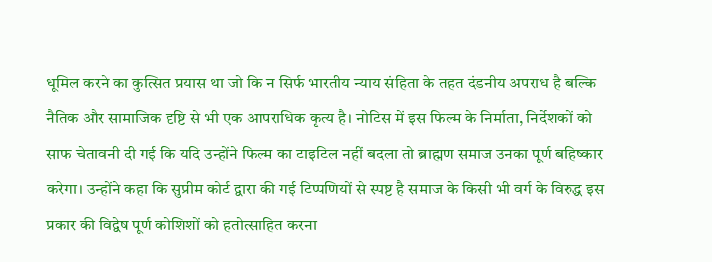धूमिल करने का कुत्सित प्रयास था जो कि न सिर्फ भारतीय न्याय संहिता के तहत दंडनीय अपराध है बल्कि नैतिक और सामाजिक दृष्टि से भी एक आपराधिक कृत्य है। नोटिस में इस फिल्म के निर्माता, निर्देशकों को साफ चेतावनी दी गई कि यदि उन्होंने फिल्म का टाइटिल नहीं बदला तो ब्राह्मण समाज उनका पूर्ण बहिष्कार करेगा। उन्होंने कहा कि सुप्रीम कोर्ट द्वारा की गई टिप्पणियों से स्पष्ट है समाज के किसी भी वर्ग के विरुद्ध इस प्रकार की विद्वेष पूर्ण कोशिशों को हतोत्साहित करना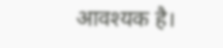आवश्यक है।